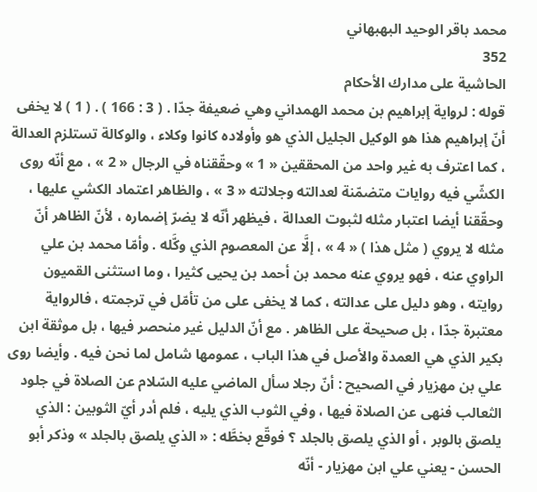محمد باقر الوحيد البهبهاني
352
الحاشية على مدارك الأحكام
قوله : لرواية إبراهيم بن محمد الهمداني وهي ضعيفة جدّا . ( 3 : 166 ) . ( 1 ) لا يخفى أنّ إبراهيم هذا هو الوكيل الجليل الذي هو وأولاده كانوا وكلاء ، والوكالة تستلزم العدالة ، كما اعترف به غير واحد من المحققين « 1 » وحقّقناه في الرجال « 2 » ، مع أنّه روى الكشّي فيه روايات متضمّنة لعدالته وجلالته « 3 » ، والظاهر اعتماد الكشي عليها ، وحقّقنا أيضا اعتبار مثله لثبوت العدالة ، فيظهر أنّه لا يضرّ إضماره ، لأنّ الظاهر أنّ مثله لا يروي ( مثل هذا ) « 4 » ، إلَّا عن المعصوم الذي وكَّله . وأمّا محمد بن علي الراوي عنه ، فهو يروي عنه محمد بن أحمد بن يحيى كثيرا ، وما استثنى القميون روايته ، وهو دليل على عدالته ، كما لا يخفى على من تأمّل في ترجمته ، فالرواية معتبرة جدّا ، بل صحيحة على الظاهر . مع أنّ الدليل غير منحصر فيها ، بل موثقة ابن بكير الذي هي العمدة والأصل في هذا الباب ، عمومها شامل لما نحن فيه . وأيضا روى علي بن مهزيار في الصحيح : أنّ رجلا سأل الماضي عليه السّلام عن الصلاة في جلود الثعالب فنهى عن الصلاة فيها ، وفي الثوب الذي يليه ، فلم أدر أيّ الثوبين : الذي يلصق بالوبر ، أو الذي يلصق بالجلد ؟ فوقّع بخطَّه : « الذي يلصق بالجلد » وذكر أبو الحسن - يعني علي ابن مهزيار - أنّه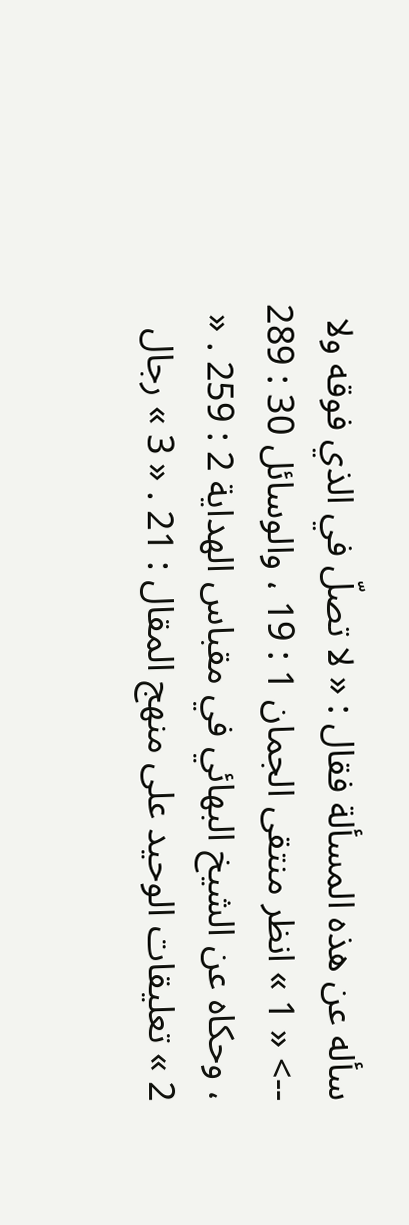سأله عن هذه المسألة فقال : « لا تصلّ في الذي فوقه ولا
--> « 1 » انظر منتقى الجمان 1 : 19 ، والوسائل 30 : 289 ، وحكاه عن الشيخ البهائي في مقباس الهداية 2 : 259 . « 2 » تعليقات الوحيد على منهج المقال : 21 . « 3 » رجال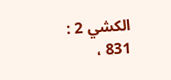الكشي 2 : 831 ،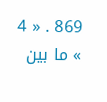869 . « 4 » ما بين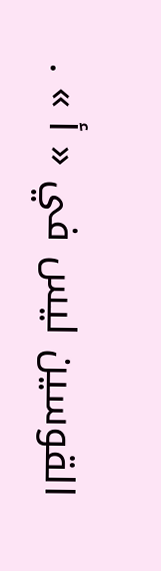القوسين ليس في « أ » .